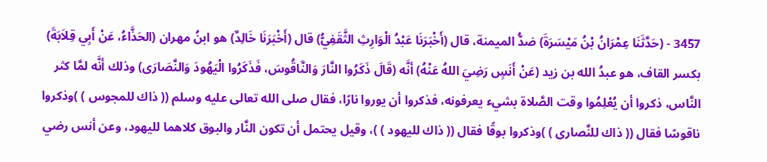3457 - (حَدَّثَنَا عِمْرَانُ بْنُ مَيْسَرَةَ) ضدُّ الميمنة، قال (أَخْبَرَنَا عَبْدُ الْوَارِثِ الثَّقَفِيُّ) قال (أَخْبَرَنَا خَالِدٌ) هو ابنُ مهران (الحَذَّاءُ، عَنْ أَبِي قِلاَبَةَ) بكسر القاف، هو عبدُ الله بن زيد (عَنْ أَنَسٍ رَضِيَ اللهُ عَنْهُ) أنَّه (قَالَ ذَكَرُوا النَّارَ وَالنَّاقُوسَ، فَذَكَرُوا الْيَهُودَ وَالنَّصَارَى) وذلك أنَّه لمَّا كثر النَّاس، ذكروا أن يُعْلِمُوا وقت الصَّلاة بشيء يعرفونه، فذكروا أن يوروا نارًا، فقال صلى الله تعالى عليه وسلم (( ذاك للمجوس ) )وذكروا ناقوسًا فقال (( ذاك للنَّصارى ) )وذكروا بوقًا فقال (( ذاك لليهود ) )، وقيل يحتمل أن تكون النَّار والبوق كلاهما لليهود، وعن أنس رضي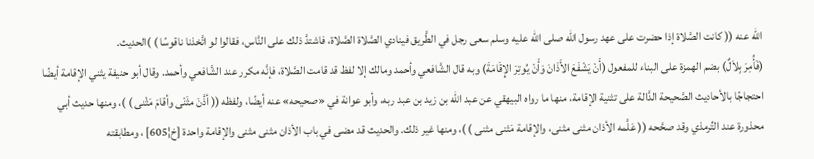الله عنه (( كانت الصَّلاة إذا حضرت على عهد رسول الله صلى الله عليه وسلم سعى رجل في الطَّريق فينادي الصَّلاة الصَّلاة، فاشتدَّ ذلك على النَّاس، فقالوا لو اتَّخذنا ناقوسًا ) )الحديث.
(فَأُمِرَ بِلاَلٌ) بضم الهمزة على البناء للمفعول (أَنْ يَشْفَعَ الأَذَانَ وَأَنْ يُوتِرَ الإِقَامَةَ) وبه قال الشَّافعي وأحمد ومالك إلا لفظ قد قامت الصَّلاة، فإنَّه مكرر عند الشَّافعي وأحمد. وقال أبو حنيفة يثني الإقامة أيضًا احتجاجًا بالأحاديث الصَّحيحة الدَّالة على تثنية الإقامة، منها ما رواه البيهقي عن عبد الله بن زيد بن عبد ربه، وأبو عوانة في «صحيحه» عنه أيضًا، ولفظه (( أذَّنَ مثَنْى وأقامَ مَثْنى ) )، ومنها حديث أبي محذورة عند التِّرمذي وقد صحَّحه (( عَلَّمه الأذان مثنى مثنى، والإقامة مَثنى مثنى ) )، ومنها غير ذلك. والحديث قد مضى في باب الأذان مثنى مثنى والإقامة واحدة [خ¦605] ، ومطابقته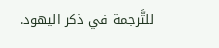للتَّرجمة في ذكر اليهود.